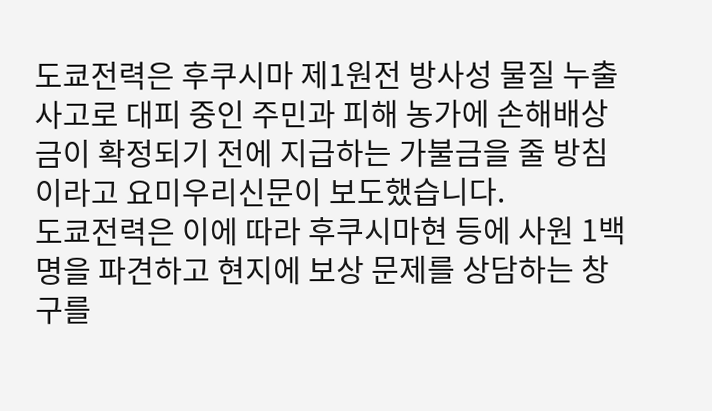도쿄전력은 후쿠시마 제1원전 방사성 물질 누출 사고로 대피 중인 주민과 피해 농가에 손해배상금이 확정되기 전에 지급하는 가불금을 줄 방침이라고 요미우리신문이 보도했습니다.
도쿄전력은 이에 따라 후쿠시마현 등에 사원 1백 명을 파견하고 현지에 보상 문제를 상담하는 창구를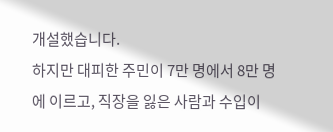개설했습니다.
하지만 대피한 주민이 7만 명에서 8만 명에 이르고, 직장을 잃은 사람과 수입이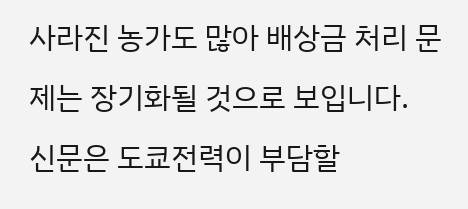사라진 농가도 많아 배상금 처리 문제는 장기화될 것으로 보입니다.
신문은 도쿄전력이 부담할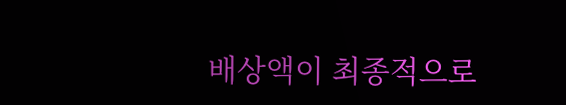배상액이 최종적으로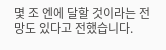몇 조 엔에 달할 것이라는 전망도 있다고 전했습니다.